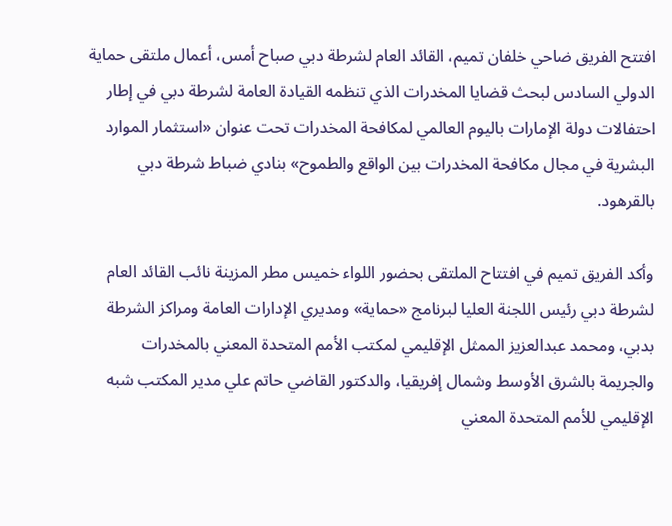افتتح الفريق ضاحي خلفان تميم، القائد العام لشرطة دبي صباح أمس، أعمال ملتقى حماية الدولي السادس لبحث قضايا المخدرات الذي تنظمه القيادة العامة لشرطة دبي في إطار احتفالات دولة الإمارات باليوم العالمي لمكافحة المخدرات تحت عنوان «استثمار الموارد البشرية في مجال مكافحة المخدرات بين الواقع والطموح» بنادي ضباط شرطة دبي بالقرهود.

وأكد الفريق تميم في افتتاح الملتقى بحضور اللواء خميس مطر المزينة نائب القائد العام لشرطة دبي رئيس اللجنة العليا لبرنامج «حماية» ومديري الإدارات العامة ومراكز الشرطة بدبي، ومحمد عبدالعزيز الممثل الإقليمي لمكتب الأمم المتحدة المعني بالمخدرات والجريمة بالشرق الأوسط وشمال إفريقيا، والدكتور القاضي حاتم علي مدير المكتب شبه الإقليمي للأمم المتحدة المعني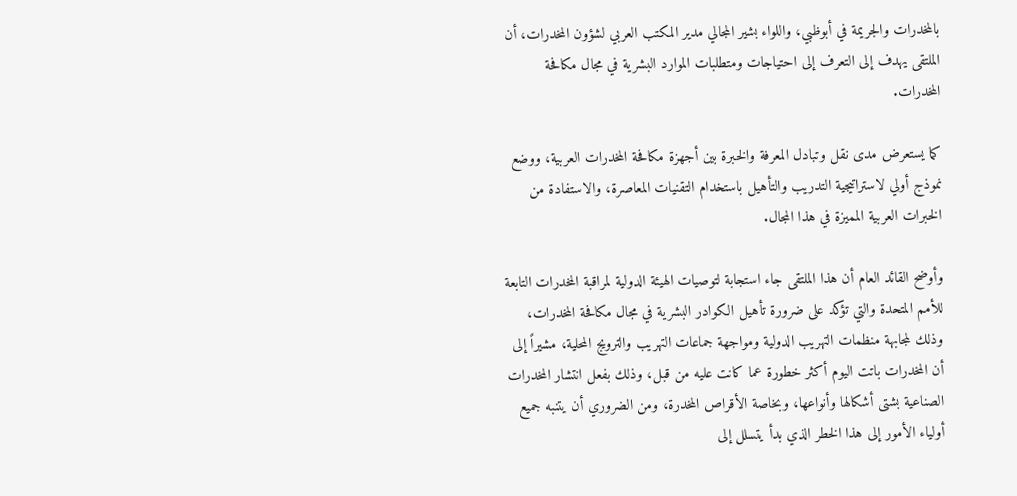بالمخدرات والجريمة في أبوظبي، واللواء بشير المجالي مدير المكتب العربي لشؤون المخدرات، أن الملتقى يهدف إلى التعرف إلى احتياجات ومتطلبات الموارد البشرية في مجال مكافحة المخدرات.

كما يستعرض مدى نقل وتبادل المعرفة والخبرة بين أجهزة مكافحة المخدرات العربية، ووضع نموذج أولي لاستراتيجية التدريب والتأهيل باستخدام التقنيات المعاصرة، والاستفادة من الخبرات العربية المميزة في هذا المجال.

وأوضح القائد العام أن هذا الملتقى جاء استجابة لتوصيات الهيئة الدولية لمراقبة المخدرات التابعة للأمم المتحدة والتي تؤكد على ضرورة تأهيل الكوادر البشرية في مجال مكافحة المخدرات، وذلك لمجابهة منظمات التهريب الدولية ومواجهة جماعات التهريب والترويج المحلية، مشيراً إلى أن المخدرات باتت اليوم أكثر خطورة عما كانت عليه من قبل، وذلك بفعل انتشار المخدرات الصناعية بشتى أشكالها وأنواعها، وبخاصة الأقراص المخدرة، ومن الضروري أن يتنبه جميع أولياء الأمور إلى هذا الخطر الذي بدأ يتسلل إلى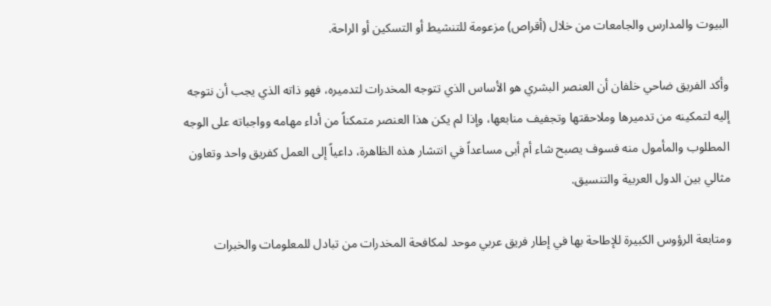البيوت والمدارس والجامعات من خلال (أقراص) مزعومة للتنشيط أو التسكين أو الراحة.

وأكد الفريق ضاحي خلفان أن العنصر البشري هو الأساس الذي تتوجه المخدرات لتدميره، فهو ذاته الذي يجب أن نتوجه إليه لتمكينه من تدميرها وملاحقتها وتجفيف منابعها، وإذا لم يكن هذا العنصر متمكناً من أداء مهامه وواجباته على الوجه المطلوب والمأمول منه فسوف يصبح شاء أم أبى مساعداً في انتشار هذه الظاهرة، داعياً إلى العمل كفريق واحد وتعاون مثالي بين الدول العربية والتنسيق.

ومتابعة الرؤوس الكبيرة للإطاحة بها في إطار فريق عربي موحد لمكافحة المخدرات من تبادل للمعلومات والخبرات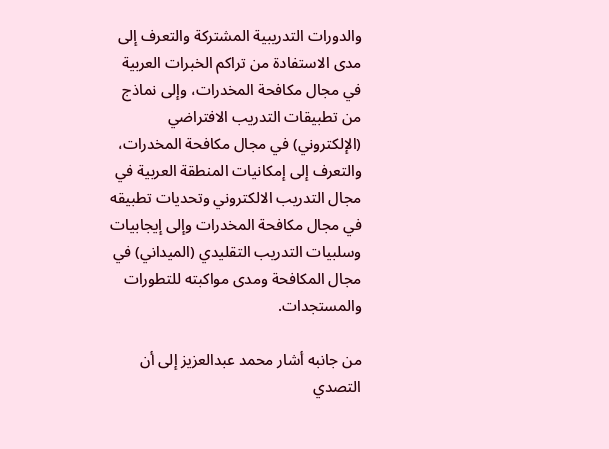والدورات التدريبية المشتركة والتعرف إلى مدى الاستفادة من تراكم الخبرات العربية في مجال مكافحة المخدرات، وإلى نماذج من تطبيقات التدريب الافتراضي (الإلكتروني) في مجال مكافحة المخدرات، والتعرف إلى إمكانيات المنطقة العربية في مجال التدريب الالكتروني وتحديات تطبيقه في مجال مكافحة المخدرات وإلى إيجابيات وسلبيات التدريب التقليدي (الميداني) في مجال المكافحة ومدى مواكبته للتطورات والمستجدات.

من جانبه أشار محمد عبدالعزيز إلى أن التصدي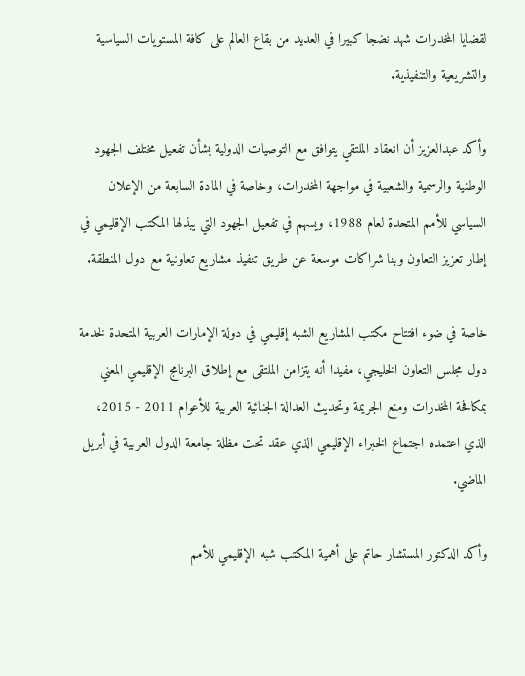لقضايا المخدرات شهد نضجا كبيرا في العديد من بقاع العالم على كافة المستويات السياسية والتشريعية والتنفيذية.

وأكد عبدالعزيز أن انعقاد الملتقي يتوافق مع التوصيات الدولية بشأن تفعيل مختلف الجهود الوطنية والرسمية والشعبية في مواجهة المخدرات، وخاصة في المادة السابعة من الإعلان السياسي للأمم المتحدة لعام 1988، ويسهم في تفعيل الجهود التي يبذلها المكتب الإقليمي في إطار تعزيز التعاون وبنا شراكات موسعة عن طريق تنفيذ مشاريع تعاونية مع دول المنطقة.

خاصة في ضوء افتتاح مكتب المشاريع الشبه إقليمي في دولة الإمارات العربية المتحدة لخدمة دول مجلس التعاون الخليجي، مفيدا أنه يتزامن الملتقى مع إطلاق البرنامج الإقليمي المعني بمكافحة المخدرات ومنع الجريمة وتحديث العدالة الجنائية العربية للأعوام 2011 - 2015، الذي اعتمده اجتماع الخبراء الإقليمي الذي عقد تحت مظلة جامعة الدول العربية في أبريل الماضي.

وأكد الدكتور المستشار حاتم على أهمية المكتب شبه الإقليمي للأمم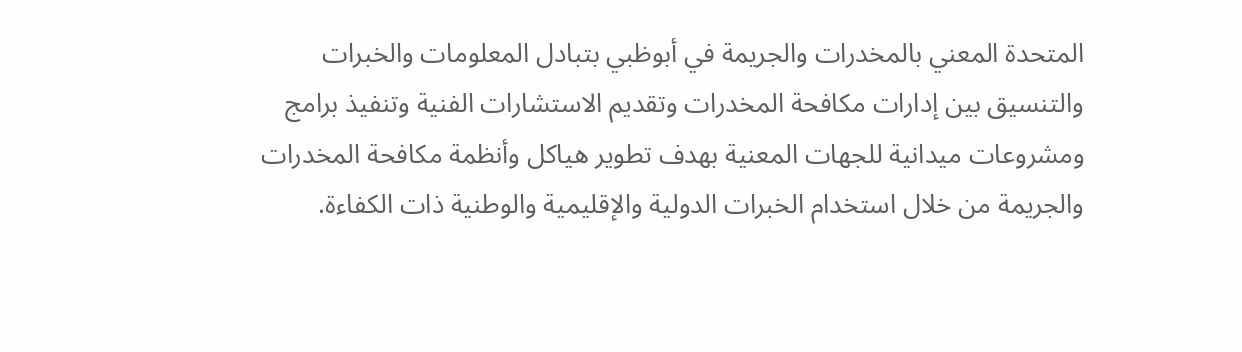المتحدة المعني بالمخدرات والجريمة في أبوظبي بتبادل المعلومات والخبرات والتنسيق بين إدارات مكافحة المخدرات وتقديم الاستشارات الفنية وتنفيذ برامج ومشروعات ميدانية للجهات المعنية بهدف تطوير هياكل وأنظمة مكافحة المخدرات والجريمة من خلال استخدام الخبرات الدولية والإقليمية والوطنية ذات الكفاءة.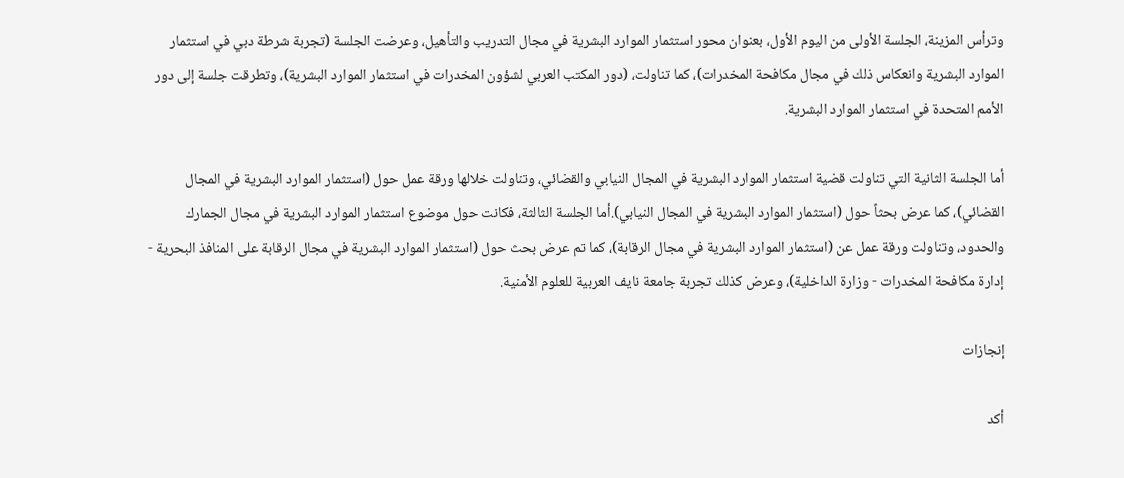وترأس المزينة، الجلسة الأولى من اليوم الأول، بعنوان محور استثمار الموارد البشرية في مجال التدريب والتأهيل، وعرضت الجلسة (تجربة شرطة دبي في استثمار الموارد البشرية وانعكاس ذلك في مجال مكافحة المخدرات)، كما تناولت، (دور المكتب العربي لشؤون المخدرات في استثمار الموارد البشرية)، وتطرقت جلسة إلى دور الأمم المتحدة في استثمار الموارد البشرية.

أما الجلسة الثانية التي تناولت قضية استثمار الموارد البشرية في المجال النيابي والقضائي، وتناولت خلالها ورقة عمل حول (استثمار الموارد البشرية في المجال القضائي)، كما عرض بحثاً حول (استثمار الموارد البشرية في المجال النيابي).أما الجلسة الثالثة، فكانت حول موضوع استثمار الموارد البشرية في مجال الجمارك والحدود، وتناولت ورقة عمل عن (استثمار الموارد البشرية في مجال الرقابة)، كما تم عرض بحث حول (استثمار الموارد البشرية في مجال الرقابة على المنافذ البحرية - إدارة مكافحة المخدرات - وزارة الداخلية)، وعرض كذلك تجربة جامعة نايف العربية للعلوم الأمنية.

إنجازات

أكد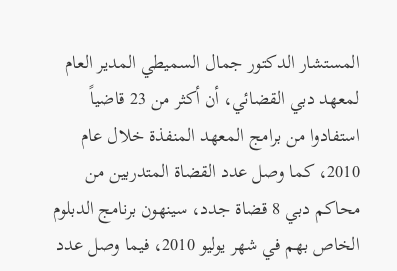المستشار الدكتور جمال السميطي المدير العام لمعهد دبي القضائي، أن أكثر من 23 قاضياً استفادوا من برامج المعهد المنفذة خلال عام 2010، كما وصل عدد القضاة المتدربين من محاكم دبي 8 قضاة جدد، سينهون برنامج الدبلوم الخاص بهم في شهر يوليو 2010، فيما وصل عدد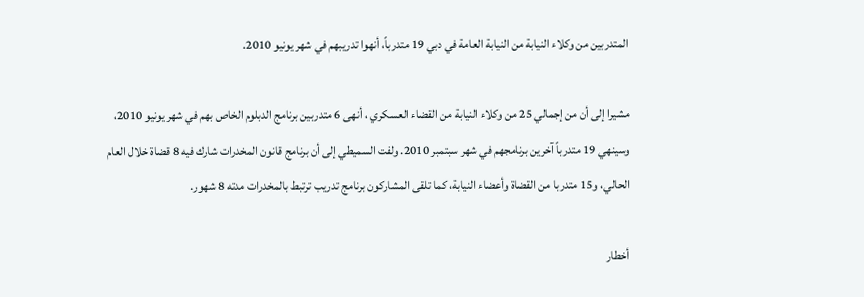المتدربين من وكلاء النيابة من النيابة العامة في دبي 19 متدرباً، أنهوا تدريبهم في شهر يونيو 2010.

مشيرا إلى أن من إجمالي 25 من وكلاء النيابة من القضاء العسكري ، أنهى 6 متدربين برنامج الدبلوم الخاص بهم في شهر يونيو 2010، وسينهي 19 متدرباً آخرين برنامجهم في شهر سبتمبر 2010. ولفت السميطي إلى أن برنامج قانون المخدرات شارك فيه 8 قضاة خلال العام الحالي، و15 متدربا من القضاة وأعضاء النيابة، كما تلقى المشاركون برنامج تدريب ترتبط بالمخدرات مدته 8 شهور.

أخطار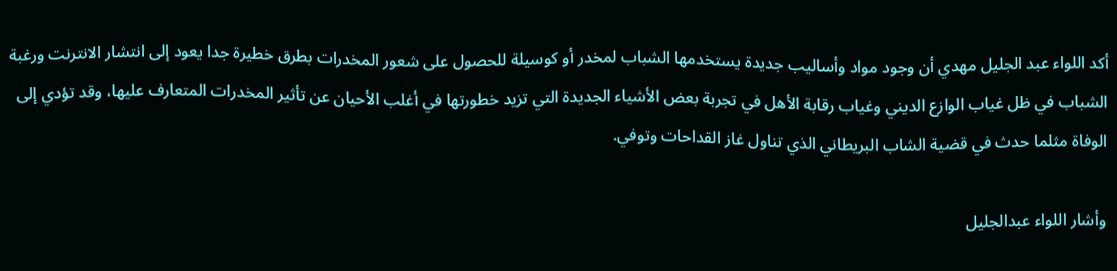أكد اللواء عبد الجليل مهدي أن وجود مواد وأساليب جديدة يستخدمها الشباب لمخدر أو كوسيلة للحصول على شعور المخدرات بطرق خطيرة جدا يعود إلى انتشار الانترنت ورغبة الشباب في ظل غياب الوازع الديني وغياب رقابة الأهل في تجربة بعض الأشياء الجديدة التي تزيد خطورتها في أغلب الأحيان عن تأثير المخدرات المتعارف عليها، وقد تؤدي إلى الوفاة مثلما حدث في قضية الشاب البريطاني الذي تناول غاز القداحات وتوفي.

وأشار اللواء عبدالجليل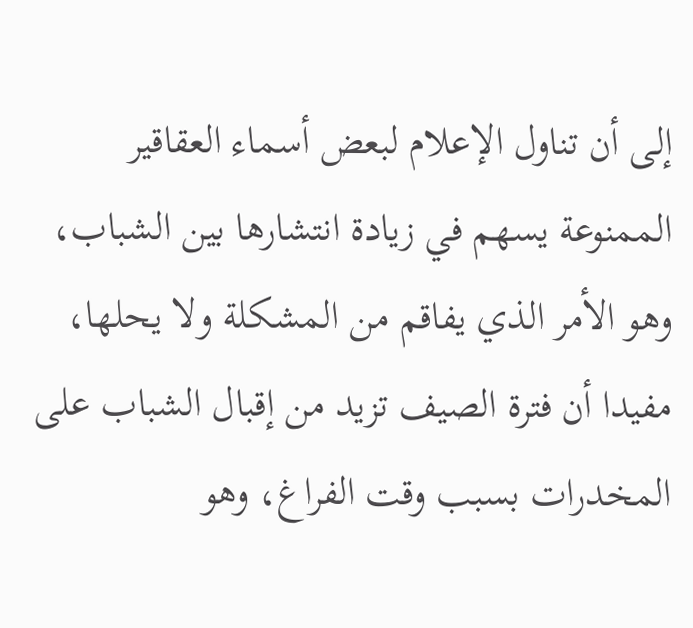إلى أن تناول الإعلام لبعض أسماء العقاقير الممنوعة يسهم في زيادة انتشارها بين الشباب، وهو الأمر الذي يفاقم من المشكلة ولا يحلها، مفيدا أن فترة الصيف تزيد من إقبال الشباب على المخدرات بسبب وقت الفراغ، وهو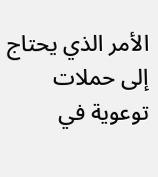الأمر الذي يحتاج إلى حملات توعوية في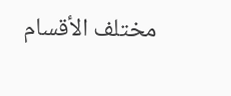مختلف الأقسام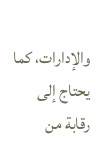والإدارات، كما يحتاج إلى رقابة من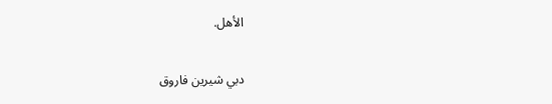الأهل.

دبي شيرين فاروق